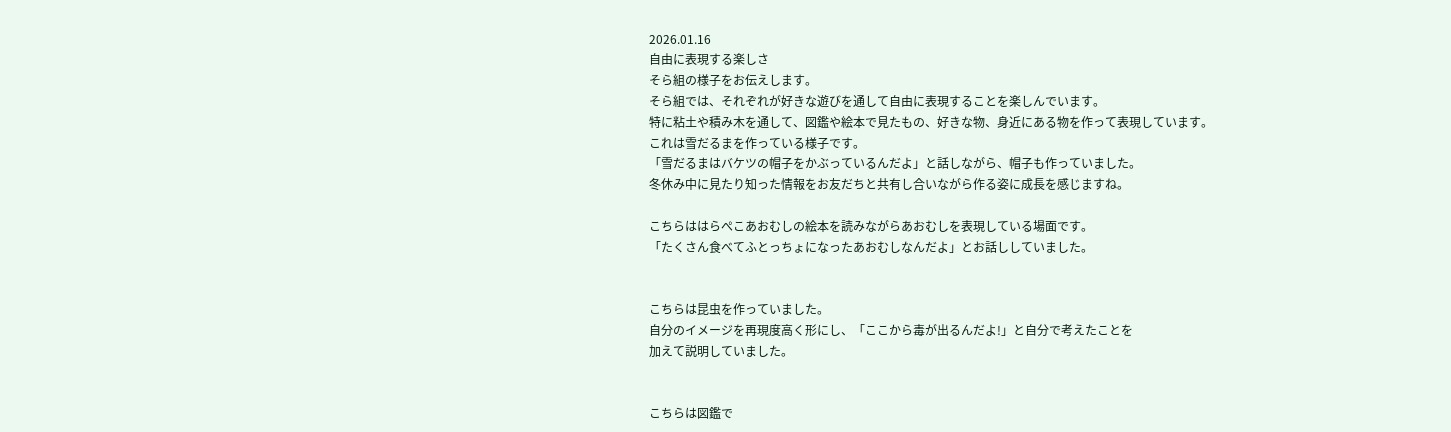2026.01.16
自由に表現する楽しさ
そら組の様子をお伝えします。
そら組では、それぞれが好きな遊びを通して自由に表現することを楽しんでいます。
特に粘土や積み木を通して、図鑑や絵本で見たもの、好きな物、身近にある物を作って表現しています。
これは雪だるまを作っている様子です。
「雪だるまはバケツの帽子をかぶっているんだよ」と話しながら、帽子も作っていました。
冬休み中に見たり知った情報をお友だちと共有し合いながら作る姿に成長を感じますね。

こちらははらぺこあおむしの絵本を読みながらあおむしを表現している場面です。
「たくさん食べてふとっちょになったあおむしなんだよ」とお話ししていました。


こちらは昆虫を作っていました。
自分のイメージを再現度高く形にし、「ここから毒が出るんだよ!」と自分で考えたことを
加えて説明していました。


こちらは図鑑で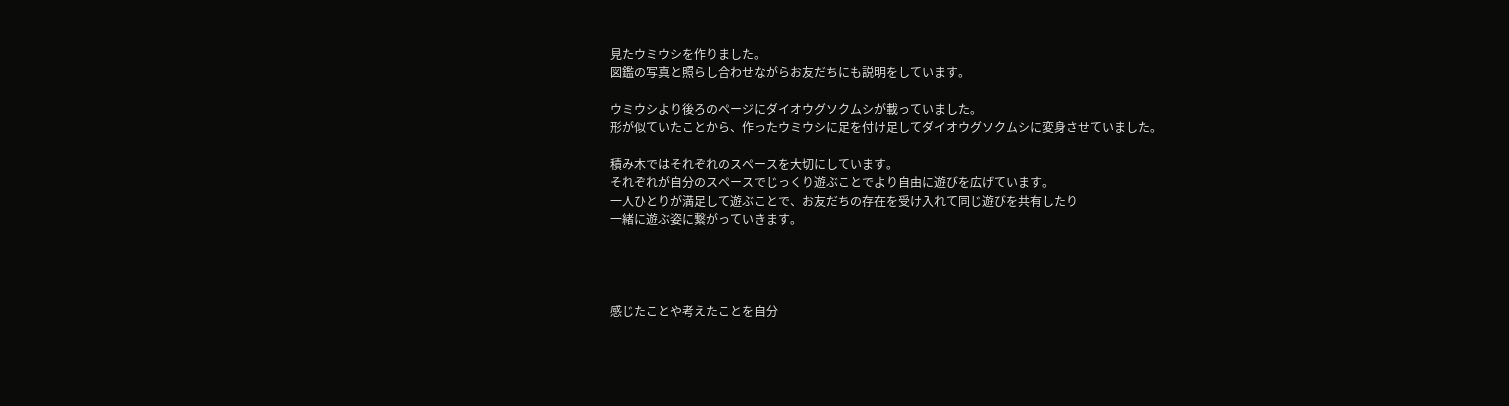見たウミウシを作りました。
図鑑の写真と照らし合わせながらお友だちにも説明をしています。

ウミウシより後ろのページにダイオウグソクムシが載っていました。
形が似ていたことから、作ったウミウシに足を付け足してダイオウグソクムシに変身させていました。

積み木ではそれぞれのスペースを大切にしています。
それぞれが自分のスペースでじっくり遊ぶことでより自由に遊びを広げています。
一人ひとりが満足して遊ぶことで、お友だちの存在を受け入れて同じ遊びを共有したり
一緒に遊ぶ姿に繋がっていきます。




感じたことや考えたことを自分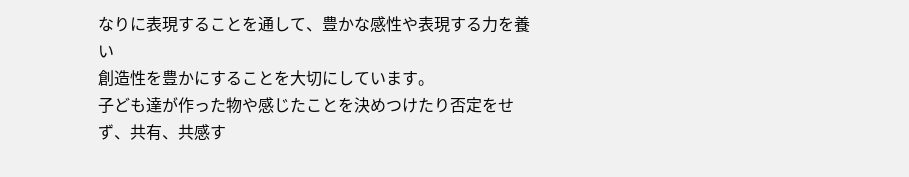なりに表現することを通して、豊かな感性や表現する力を養い
創造性を豊かにすることを大切にしています。
子ども達が作った物や感じたことを決めつけたり否定をせず、共有、共感す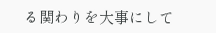る関わりを大事にして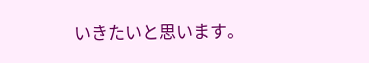いきたいと思います。